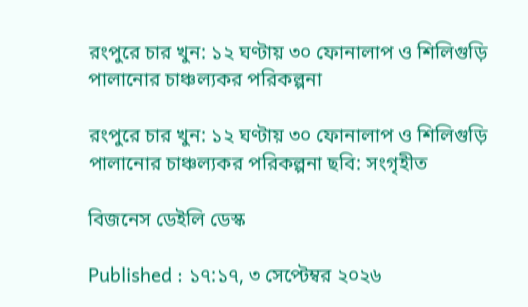রংপুরে চার খুন: ১২ ঘণ্টায় ৩০ ফোনালাপ ও শিলিগুড়ি পালানোর চাঞ্চল্যকর পরিকল্পনা

রংপুরে চার খুন: ১২ ঘণ্টায় ৩০ ফোনালাপ ও শিলিগুড়ি পালানোর চাঞ্চল্যকর পরিকল্পনা ছবি: সংগৃহীত

বিজনেস ডেইলি ডেস্ক

Published : ১৭:১৭, ৩ সেপ্টেম্বর ২০২৬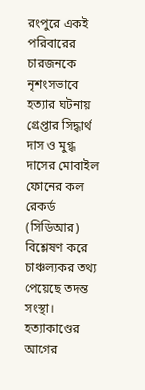রংপুরে একই পরিবারের চারজনকে নৃশংসভাবে হত্যার ঘটনায় গ্রেপ্তার সিদ্ধার্থ দাস ও মুগ্ধ দাসের মোবাইল ফোনের কল রেকর্ড (সিডিআর) বিশ্লেষণ করে চাঞ্চল্যকর তথ্য পেয়েছে তদন্ত সংস্থা। হত্যাকাণ্ডের আগের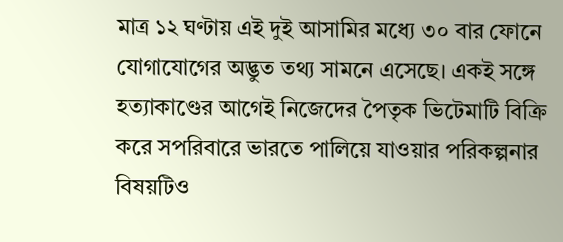মাত্র ১২ ঘণ্টায় এই দুই আসামির মধ্যে ৩০ বার ফোনে যোগাযোগের অদ্ভুত তথ্য সামনে এসেছে। একই সঙ্গে হত্যাকাণ্ডের আগেই নিজেদের পৈতৃক ভিটেমাটি বিক্রি করে সপরিবারে ভারতে পালিয়ে যাওয়ার পরিকল্পনার বিষয়টিও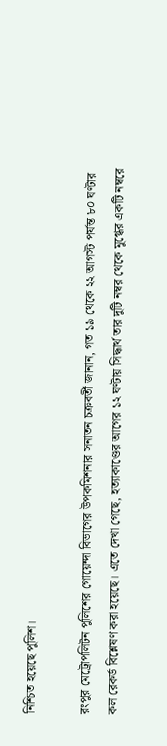নিশ্চিত হয়েছে পুলিশ।

রংপুর মেট্রোপলিটন পুলিশের গোয়েন্দা বিভাগের উপকমিশনার সনাতন চক্রবর্তী জানান, গত ১৯ থেকে ২২ আগস্ট পর্যন্ত ৮০ ঘণ্টার কল রেকর্ড বিশ্লেষণ করা হয়েছে। এতে দেখা গেছে, হত্যাকাণ্ডের আগের ১২ ঘণ্টায় সিদ্ধার্থ তার দুটি নম্বর থেকে মুগ্ধের একটি নম্বরে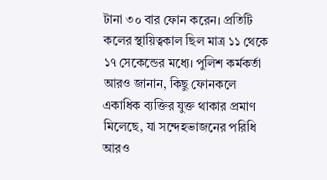টানা ৩০ বার ফোন করেন। প্রতিটি কলের স্থায়িত্বকাল ছিল মাত্র ১১ থেকে ১৭ সেকেন্ডের মধ্যে। পুলিশ কর্মকর্তা আরও জানান, কিছু ফোনকলে একাধিক ব্যক্তির যুক্ত থাকার প্রমাণ মিলেছে, যা সন্দেহভাজনের পরিধি আরও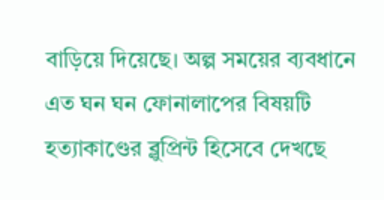বাড়িয়ে দিয়েছে। অল্প সময়ের ব্যবধানে এত ঘন ঘন ফোনালাপের বিষয়টি হত্যাকাণ্ডের ব্লুপ্রিন্ট হিসেবে দেখছে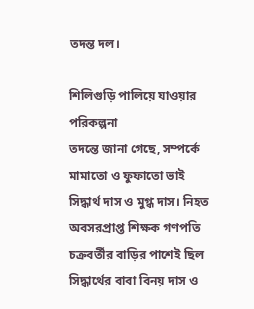তদন্ত দল।

শিলিগুড়ি পালিয়ে যাওয়ার পরিকল্পনা
তদন্তে জানা গেছে, সম্পর্কে মামাতো ও ফুফাতো ভাই সিদ্ধার্থ দাস ও মুগ্ধ দাস। নিহত অবসরপ্রাপ্ত শিক্ষক গণপতি চক্রবর্তীর বাড়ির পাশেই ছিল সিদ্ধার্থের বাবা বিনয় দাস ও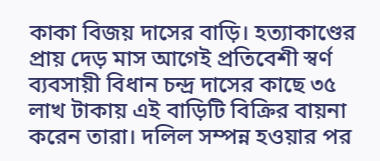কাকা বিজয় দাসের বাড়ি। হত্যাকাণ্ডের প্রায় দেড় মাস আগেই প্রতিবেশী স্বর্ণ ব্যবসায়ী বিধান চন্দ্র দাসের কাছে ৩৫ লাখ টাকায় এই বাড়িটি বিক্রির বায়না করেন তারা। দলিল সম্পন্ন হওয়ার পর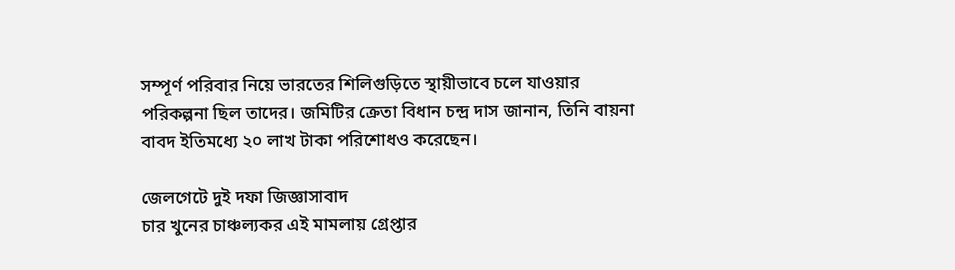সম্পূর্ণ পরিবার নিয়ে ভারতের শিলিগুড়িতে স্থায়ীভাবে চলে যাওয়ার পরিকল্পনা ছিল তাদের। জমিটির ক্রেতা বিধান চন্দ্র দাস জানান, তিনি বায়না বাবদ ইতিমধ্যে ২০ লাখ টাকা পরিশোধও করেছেন।

জেলগেটে দুই দফা জিজ্ঞাসাবাদ
চার খুনের চাঞ্চল্যকর এই মামলায় গ্রেপ্তার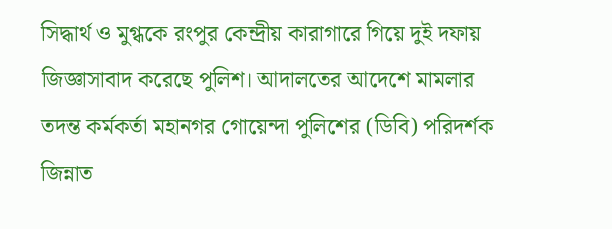সিদ্ধার্থ ও মুগ্ধকে রংপুর কেন্দ্রীয় কারাগারে গিয়ে দুই দফায় জিজ্ঞাসাবাদ করেছে পুলিশ। আদালতের আদেশে মামলার তদন্ত কর্মকর্তা মহানগর গোয়েন্দা পুলিশের (ডিবি) পরিদর্শক জিন্নাত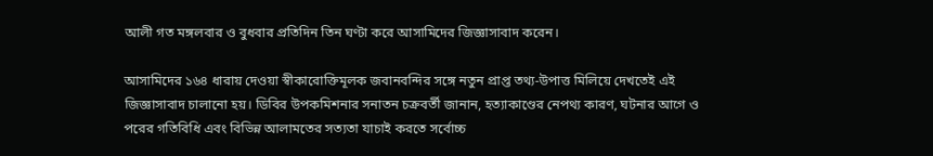আলী গত মঙ্গলবার ও বুধবার প্রতিদিন তিন ঘণ্টা করে আসামিদের জিজ্ঞাসাবাদ করেন।

আসামিদের ১৬৪ ধারায় দেওয়া স্বীকারোক্তিমূলক জবানবন্দির সঙ্গে নতুন প্রাপ্ত তথ্য-উপাত্ত মিলিয়ে দেখতেই এই জিজ্ঞাসাবাদ চালানো হয়। ডিবির উপকমিশনার সনাতন চক্রবর্তী জানান, হত্যাকাণ্ডের নেপথ্য কারণ, ঘটনার আগে ও পরের গতিবিধি এবং বিভিন্ন আলামতের সত্যতা যাচাই করতে সর্বোচ্চ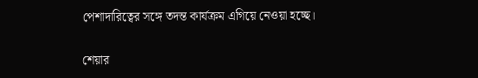পেশাদারিত্বের সঙ্গে তদন্ত কার্যক্রম এগিয়ে নেওয়া হচ্ছে।

শেয়ার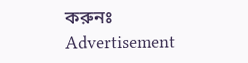করুনঃ
Advertisement